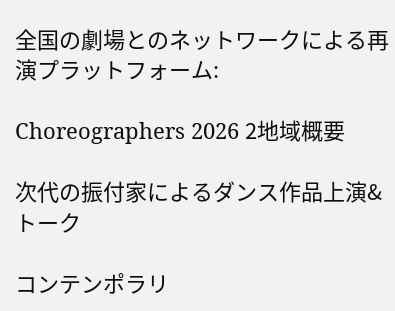全国の劇場とのネットワークによる再演プラットフォーム:

Choreographers 2026 2地域概要

次代の振付家によるダンス作品上演&トーク

コンテンポラリ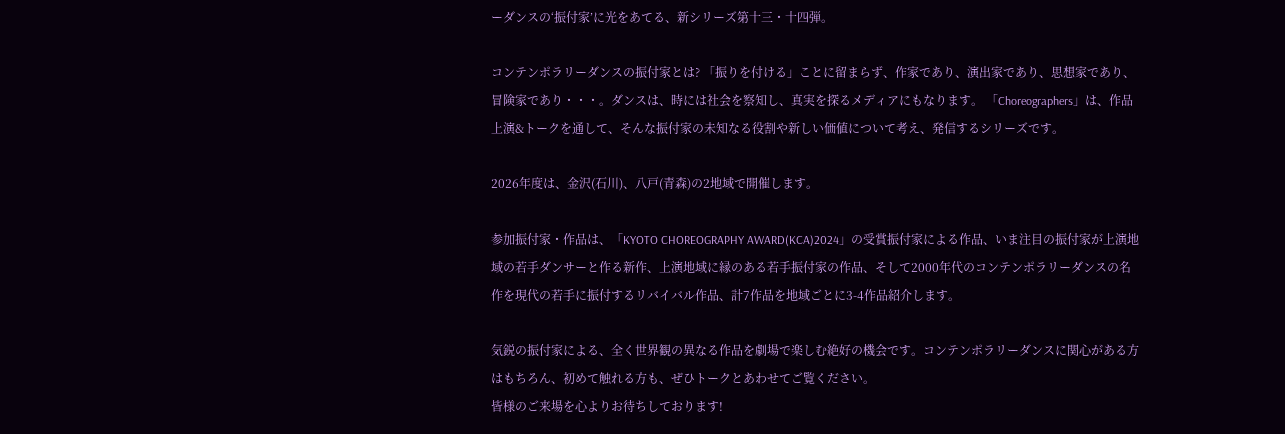ーダンスの‘振付家’に光をあてる、新シリーズ第十三・十四弾。

コンテンポラリーダンスの振付家とは? 「振りを付ける」ことに留まらず、作家であり、演出家であり、思想家であり、冒険家であり・・・。ダンスは、時には社会を察知し、真実を探るメディアにもなります。 「Choreographers」は、作品上演&トークを通して、そんな振付家の未知なる役割や新しい価値について考え、発信するシリーズです。

2026年度は、金沢(石川)、八戸(青森)の2地域で開催します。

参加振付家・作品は、「KYOTO CHOREOGRAPHY AWARD(KCA)2024」の受賞振付家による作品、いま注目の振付家が上演地域の若手ダンサーと作る新作、上演地域に縁のある若手振付家の作品、そして2000年代のコンテンポラリーダンスの名作を現代の若手に振付するリバイバル作品、計7作品を地域ごとに3-4作品紹介します。

気鋭の振付家による、全く世界観の異なる作品を劇場で楽しむ絶好の機会です。コンテンポラリーダンスに関心がある方はもちろん、初めて触れる方も、ぜひトークとあわせてご覧ください。
皆様のご来場を心よりお待ちしております!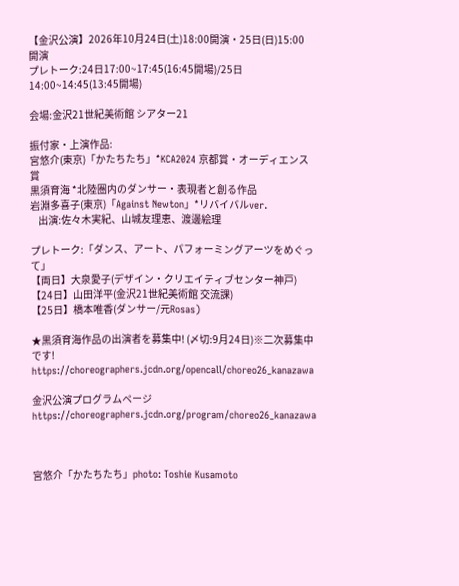【金沢公演】2026年10月24日(土)18:00開演・25日(日)15:00開演
プレトーク:24日17:00~17:45(16:45開場)/25日14:00~14:45(13:45開場)

会場:金沢21世紀美術館 シアター21

振付家・上演作品:
宮悠介(東京)「かたちたち」*KCA2024 京都賞・オーディエンス賞
黒須育海 *北陸圏内のダンサー・表現者と創る作品
岩淵多喜子(東京)「Against Newton」*リバイバルver.
    出演:佐々木実紀、山城友理恵、渡邊絵理

プレトーク:「ダンス、アート、パフォーミングアーツをめぐって」
【両日】大泉愛子(デザイン・クリエイティブセンター神戸)
【24日】山田洋平(金沢21世紀美術館 交流課)
【25日】橋本唯香(ダンサー/元Rosas)

★黒須育海作品の出演者を募集中! (〆切:9月24日)※二次募集中です!
https://choreographers.jcdn.org/opencall/choreo26_kanazawa

金沢公演プログラムページ https://choreographers.jcdn.org/program/choreo26_kanazawa



宮悠介「かたちたち」photo: Toshie Kusamoto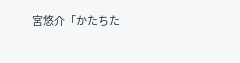宮悠介「かたちた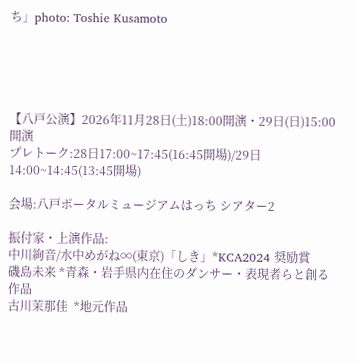ち」photo: Toshie Kusamoto





【八戸公演】2026年11月28日(土)18:00開演・29日(日)15:00開演
プレトーク:28日17:00~17:45(16:45開場)/29日14:00~14:45(13:45開場)

会場:八戸ポータルミュージアムはっち シアター2

振付家・上演作品:
中川絢音/水中めがね∞(東京)「しき」*KCA2024 奨励賞
磯島未来 *青森・岩手県内在住のダンサー・表現者らと創る作品
古川茉那佳  *地元作品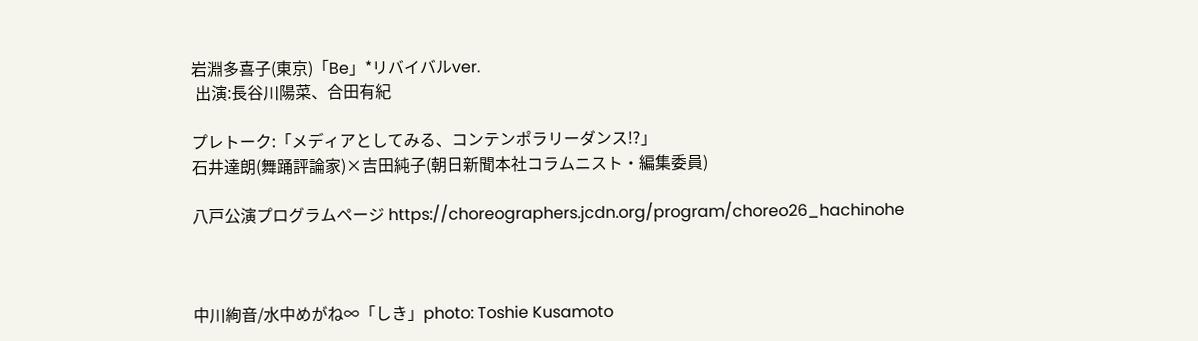岩淵多喜子(東京)「Be」*リバイバルver.
 出演:長谷川陽菜、合田有紀

プレトーク:「メディアとしてみる、コンテンポラリーダンス!?」
石井達朗(舞踊評論家)×吉田純子(朝日新聞本社コラムニスト・編集委員)

八戸公演プログラムページ https://choreographers.jcdn.org/program/choreo26_hachinohe



中川絢音/水中めがね∞「しき」photo: Toshie Kusamoto